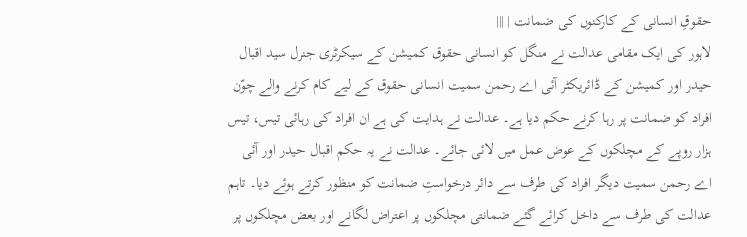حقوقِ انسانی کے کارکنوں کی ضمانت | |||
لاہور کی ایک مقامی عدالت نے منگل کو انسانی حقوق کمیشن کے سیکرٹری جنرل سید اقبال حیدر اور کمیشن کے ڈائریکٹر آئی اے رحمن سمیت انسانی حقوق کے لیے کام کرنے والے چوّن افراد کو ضمانت پر رہا کرنے حکم دیا ہے۔ عدالت نے ہدایت کی ہے ان افراد کی رہائی تیس، تیس ہزار روپے کے مچلکوں کے عوض عمل میں لائی جائے۔ عدالت نے یہ حکم اقبال حیدر اور آئی اے رحمن سمیت دیگر افراد کی طرف سے دائر درخواستِ ضمانت کو منظور کرتے ہوئے دیا۔ تاہم عدالت کی طرف سے داخل کرائے گئے ضمانتی مچلکوں پر اعتراض لگانے اور بعض مچلکوں پر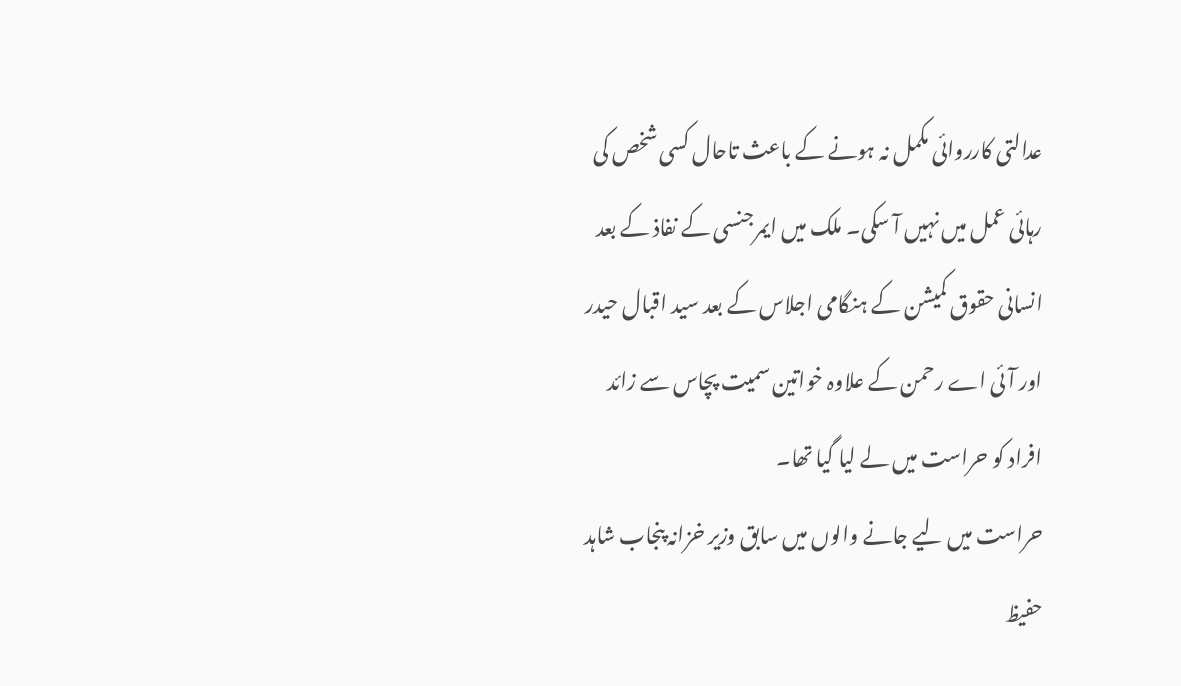عدالتی کارروائی مکمل نہ ہونے کے باعث تاحال کسی شخص کی رہائی عمل میں نہیں آ سکی۔ ملک میں ایمرجنسی کے نفاذ کے بعد انسانی حقوق کمیشن کے ہنگامی اجلاس کے بعد سید اقبال حیدر اور آئی اے رحمن کے علاوہ خواتین سمیت پچاس سے زائد افراد کو حراست میں لے لیا گیا تھا۔
حراست میں لیے جانے والوں میں سابق وزیر خزانہ پنجاب شاہد حفیظ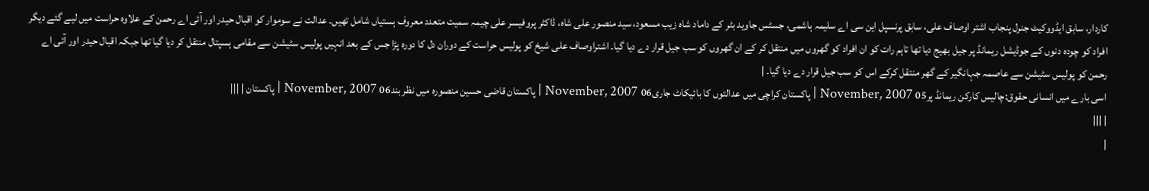کاردار، سابق ایڈووکیٹ جنرل پنجاب اشتر اوصاف علی، سابق پرنسپل این سی اے سلیمہ ہاشمی، جسٹس جاوید بٹر کے داماد شاہ زیب مسعود، سید منصور علی شاہ، ڈاکٹر پروفیسر علی چیمہ سمیت متعدد معروف ہستیاں شامل تھیں۔ عدالت نے سوموار کو اقبال حیدر اور آئی اے رحمن کے علاوہ حراست میں لیے گئے دیگر افراد کو چودہ دنوں کے جوڈیشل ریمانڈ پر جیل بھیج دیا تھا تاہم رات کو ان افراد کو گھروں میں منتقل کر کے ان گھروں کو سب جیل قرار دے دیا گیا۔ اشتراوصاف علی شیخ کو پولیس حراست کے دوران دل کا دورہ پڑا جس کے بعد انہیں پولیس سٹیشن سے مقامی ہسپتال منتقل کر دیا گیا تھا جبکہ اقبال حیدر اور آئی اے رحمن کو پولیس سٹیشن سے عاصمہ جہانگیر کے گھر منتقل کرکے اس کو سب جیل قرار دے دیا گیا۔ |
اسی بارے میں انسانی حقوق:چالیس کارکن ریمانڈ پر05 November, 2007 | پاکستان کراچی میں عدالتوں کا بائیکاٹ جاری06 November, 2007 | پاکستان قاضی حسین منصورہ میں نظر بند06 November, 2007 | پاکستان | |||
| |||
|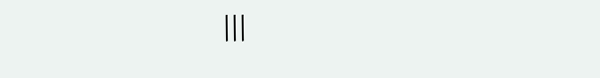|||